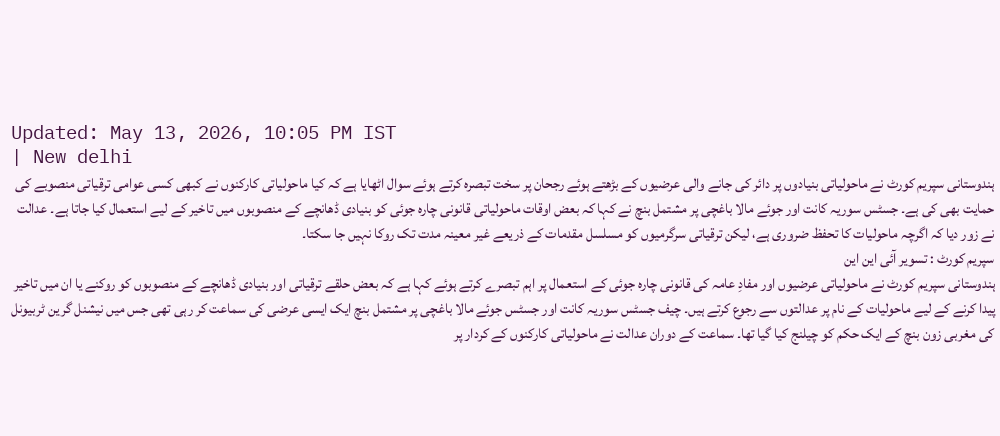Updated: May 13, 2026, 10:05 PM IST
| New delhi
ہندوستانی سپریم کورٹ نے ماحولیاتی بنیادوں پر دائر کی جانے والی عرضیوں کے بڑھتے ہوئے رجحان پر سخت تبصرہ کرتے ہوئے سوال اٹھایا ہے کہ کیا ماحولیاتی کارکنوں نے کبھی کسی عوامی ترقیاتی منصوبے کی حمایت بھی کی ہے۔ جسٹس سوریہ کانت اور جوئے مالا باغچی پر مشتمل بنچ نے کہا کہ بعض اوقات ماحولیاتی قانونی چارہ جوئی کو بنیادی ڈھانچے کے منصوبوں میں تاخیر کے لیے استعمال کیا جاتا ہے۔ عدالت نے زور دیا کہ اگرچہ ماحولیات کا تحفظ ضروری ہے، لیکن ترقیاتی سرگرمیوں کو مسلسل مقدمات کے ذریعے غیر معینہ مدت تک روکا نہیں جا سکتا۔
سپریم کورٹ : تسویر آئی این این
ہندوستانی سپریم کورٹ نے ماحولیاتی عرضیوں اور مفادِ عامہ کی قانونی چارہ جوئی کے استعمال پر اہم تبصرے کرتے ہوئے کہا ہے کہ بعض حلقے ترقیاتی اور بنیادی ڈھانچے کے منصوبوں کو روکنے یا ان میں تاخیر پیدا کرنے کے لیے ماحولیات کے نام پر عدالتوں سے رجوع کرتے ہیں۔ چیف جسٹس سوریہ کانت اور جسٹس جوئے مالا باغچی پر مشتمل بنچ ایک ایسی عرضی کی سماعت کر رہی تھی جس میں نیشنل گرین ٹربیونل کی مغربی زون بنچ کے ایک حکم کو چیلنج کیا گیا تھا۔ سماعت کے دوران عدالت نے ماحولیاتی کارکنوں کے کردار پر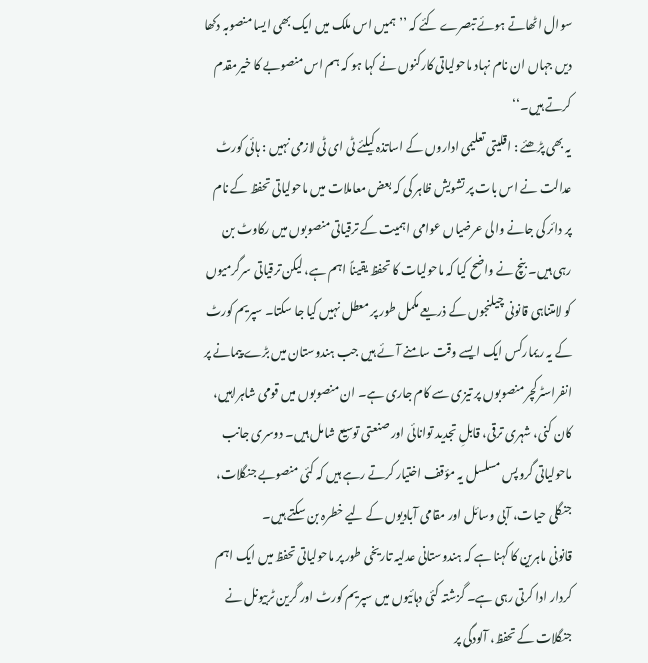سوال اٹھاتے ہوئے تبصرے کئے کہ ’’ہمیں اس ملک میں ایک بھی ایسا منصوبہ دکھا دیں جہاں ان نام نہاد ماحولیاتی کارکنوں نے کہا ہو کہ ہم اس منصوبے کا خیرمقدم کرتے ہیں۔‘‘
یہ بھی پڑھئے : اقلیتی تعلیمی اداروں کے اساتذہ کیلئے ٹی ای ٹی لازمی نہیں : ہائی کورٹ
عدالت نے اس بات پر تشویش ظاہر کی کہ بعض معاملات میں ماحولیاتی تحفظ کے نام پر دائر کی جانے والی عرضیاں عوامی اہمیت کے ترقیاتی منصوبوں میں رکاوٹ بن رہی ہیں۔ بنچ نے واضح کیا کہ ماحولیات کا تحفظ یقیناً اہم ہے، لیکن ترقیاتی سرگرمیوں کو لامتناہی قانونی چیلنجوں کے ذریعے مکمل طور پر معطل نہیں کیا جا سکتا۔ سپریم کورٹ کے یہ ریمارکس ایک ایسے وقت سامنے آئے ہیں جب ہندوستان میں بڑے پیمانے پر انفراسٹرکچر منصوبوں پر تیزی سے کام جاری ہے۔ ان منصوبوں میں قومی شاہراہیں، کان کنی، شہری ترقی، قابلِ تجدید توانائی اور صنعتی توسیع شامل ہیں۔ دوسری جانب ماحولیاتی گروپس مسلسل یہ مؤقف اختیار کرتے رہے ہیں کہ کئی منصوبے جنگلات، جنگلی حیات، آبی وسائل اور مقامی آبادیوں کے لیے خطرہ بن سکتے ہیں۔
قانونی ماہرین کا کہنا ہے کہ ہندوستانی عدلیہ تاریخی طور پر ماحولیاتی تحفظ میں ایک اہم کردار ادا کرتی رہی ہے۔ گزشتہ کئی دہائیوں میں سپریم کورٹ اور گرین ٹربیونل نے جنگلات کے تحفظ، آلودگی پر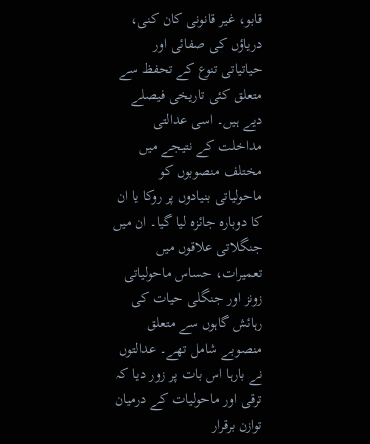قابو، غیر قانونی کان کنی، دریاؤں کی صفائی اور حیاتیاتی تنوع کے تحفظ سے متعلق کئی تاریخی فیصلے دیے ہیں۔ اسی عدالتی مداخلت کے نتیجے میں مختلف منصوبوں کو ماحولیاتی بنیادوں پر روکا یا ان کا دوبارہ جائزہ لیا گیا۔ ان میں جنگلاتی علاقوں میں تعمیرات، حساس ماحولیاتی زونز اور جنگلی حیات کی رہائش گاہوں سے متعلق منصوبے شامل تھے۔ عدالتوں نے بارہا اس بات پر زور دیا کہ ترقی اور ماحولیات کے درمیان توازن برقرار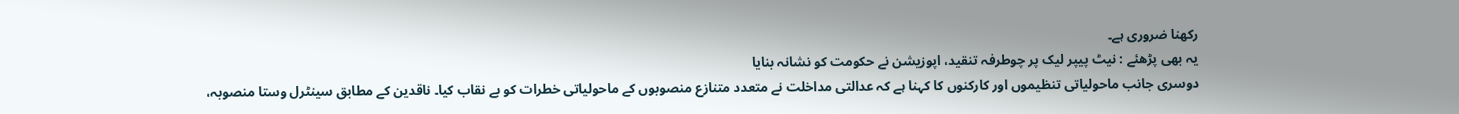رکھنا ضروری ہے۔
یہ بھی پڑھئے : نیٹ پیپر لیک پر چوطرفہ تنقید، اپوزیشن نے حکومت کو نشانہ بنایا
دوسری جانب ماحولیاتی تنظیموں اور کارکنوں کا کہنا ہے کہ عدالتی مداخلت نے متعدد متنازع منصوبوں کے ماحولیاتی خطرات کو بے نقاب کیا۔ ناقدین کے مطابق سینٹرل وستا منصوبہ،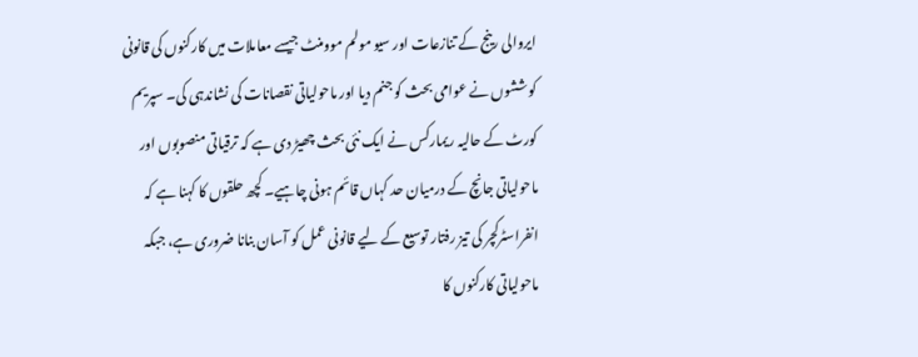ایروالی رینج کے تنازعات اور سیو مولم موومنٹ جیسے معاملات میں کارکنوں کی قانونی کوششوں نے عوامی بحث کو جنم دیا اور ماحولیاتی نقصانات کی نشاندہی کی۔ سپریم کورٹ کے حالیہ ریمارکس نے ایک نئی بحث چھیڑ دی ہے کہ ترقیاتی منصوبوں اور ماحولیاتی جانچ کے درمیان حد کہاں قائم ہونی چاہیے۔ کچھ حلقوں کا کہنا ہے کہ انفراسٹرکچر کی تیز رفتار توسیع کے لیے قانونی عمل کو آسان بنانا ضروری ہے، جبکہ ماحولیاتی کارکنوں کا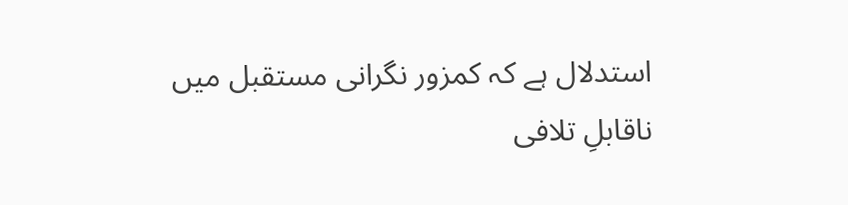استدلال ہے کہ کمزور نگرانی مستقبل میں ناقابلِ تلافی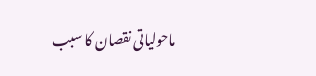ماحولیاتی نقصان کا سبب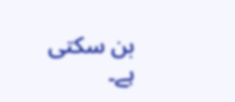بن سکتی ہے۔